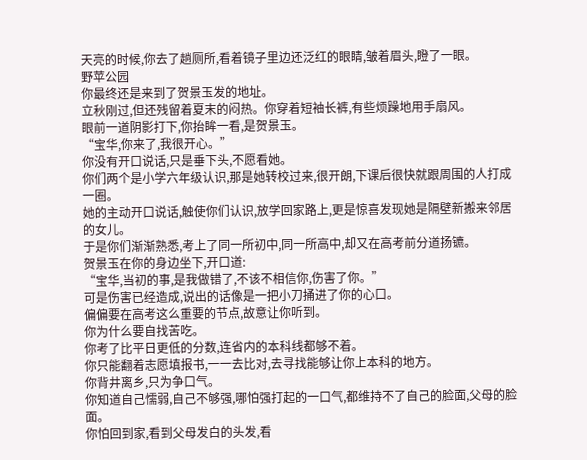天亮的时候,你去了趟厕所,看着镜子里边还泛红的眼睛,皱着眉头,瞪了一眼。
野苹公园
你最终还是来到了贺景玉发的地址。
立秋刚过,但还残留着夏末的闷热。你穿着短袖长裤,有些烦躁地用手扇风。
眼前一道阴影打下,你抬眸一看,是贺景玉。
“宝华,你来了,我很开心。”
你没有开口说话,只是垂下头,不愿看她。
你们两个是小学六年级认识,那是她转校过来,很开朗,下课后很快就跟周围的人打成一圈。
她的主动开口说话,触使你们认识,放学回家路上,更是惊喜发现她是隔壁新搬来邻居的女儿。
于是你们渐渐熟悉,考上了同一所初中,同一所高中,却又在高考前分道扬镳。
贺景玉在你的身边坐下,开口道:
“宝华,当初的事,是我做错了,不该不相信你,伤害了你。”
可是伤害已经造成,说出的话像是一把小刀捅进了你的心口。
偏偏要在高考这么重要的节点,故意让你听到。
你为什么要自找苦吃。
你考了比平日更低的分数,连省内的本科线都够不着。
你只能翻着志愿填报书,一一去比对,去寻找能够让你上本科的地方。
你背井离乡,只为争口气。
你知道自己懦弱,自己不够强,哪怕强打起的一口气,都维持不了自己的脸面,父母的脸面。
你怕回到家,看到父母发白的头发,看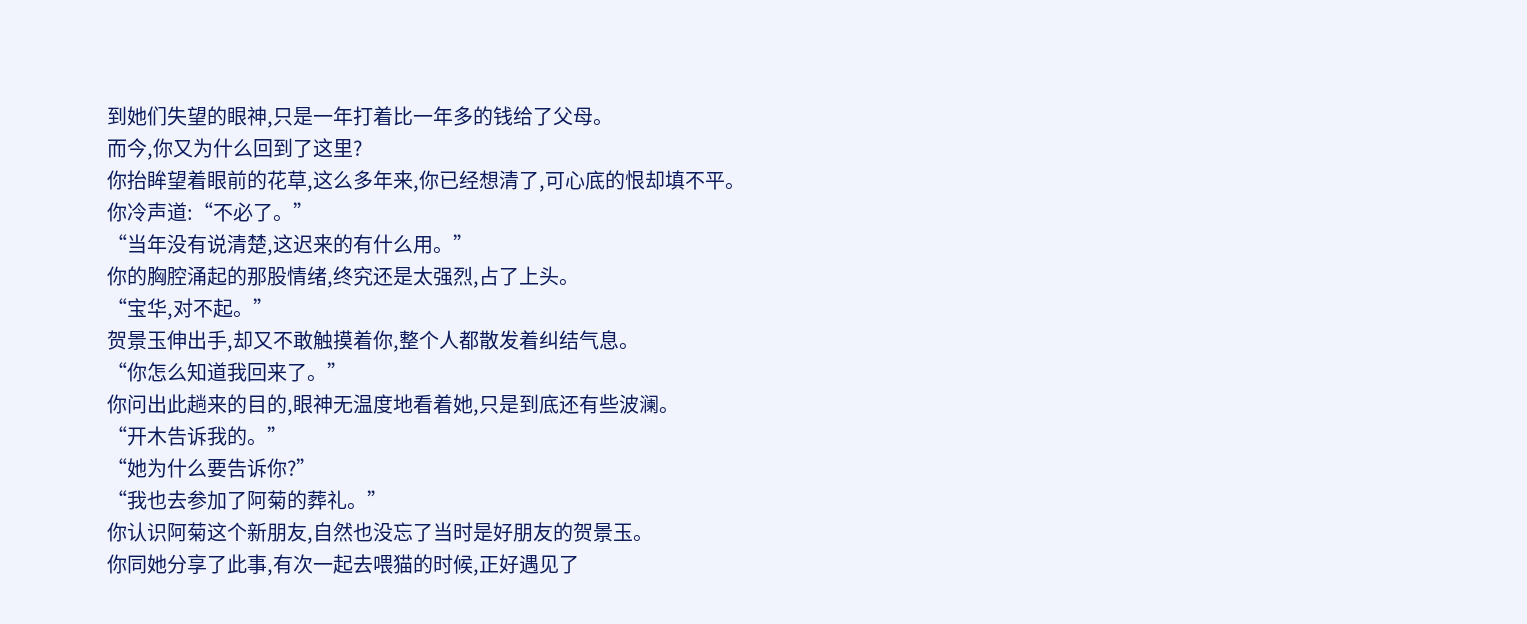到她们失望的眼神,只是一年打着比一年多的钱给了父母。
而今,你又为什么回到了这里?
你抬眸望着眼前的花草,这么多年来,你已经想清了,可心底的恨却填不平。
你冷声道:“不必了。”
“当年没有说清楚,这迟来的有什么用。”
你的胸腔涌起的那股情绪,终究还是太强烈,占了上头。
“宝华,对不起。”
贺景玉伸出手,却又不敢触摸着你,整个人都散发着纠结气息。
“你怎么知道我回来了。”
你问出此趟来的目的,眼神无温度地看着她,只是到底还有些波澜。
“开木告诉我的。”
“她为什么要告诉你?”
“我也去参加了阿菊的葬礼。”
你认识阿菊这个新朋友,自然也没忘了当时是好朋友的贺景玉。
你同她分享了此事,有次一起去喂猫的时候,正好遇见了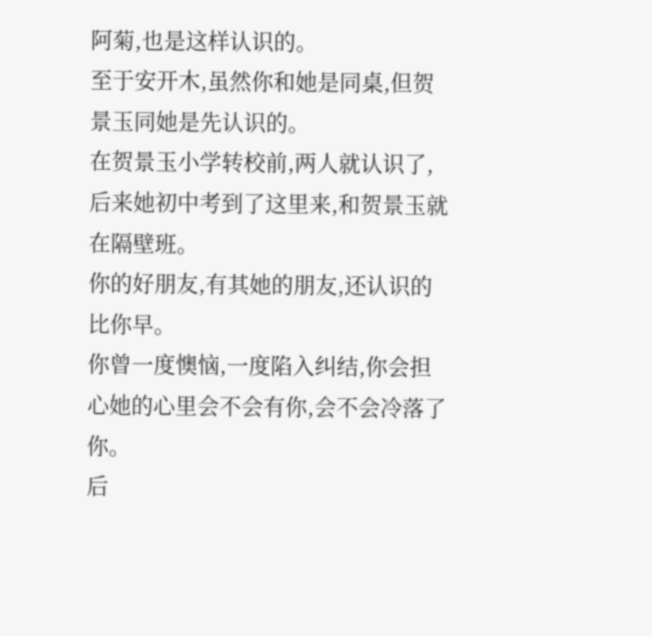阿菊,也是这样认识的。
至于安开木,虽然你和她是同桌,但贺景玉同她是先认识的。
在贺景玉小学转校前,两人就认识了,后来她初中考到了这里来,和贺景玉就在隔壁班。
你的好朋友,有其她的朋友,还认识的比你早。
你曾一度懊恼,一度陷入纠结,你会担心她的心里会不会有你,会不会冷落了你。
后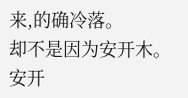来,的确冷落。
却不是因为安开木。
安开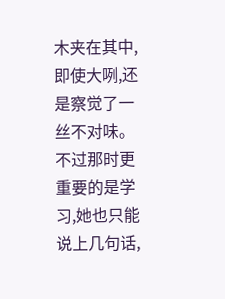木夹在其中,即使大咧,还是察觉了一丝不对味。
不过那时更重要的是学习,她也只能说上几句话,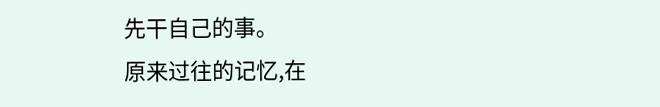先干自己的事。
原来过往的记忆,在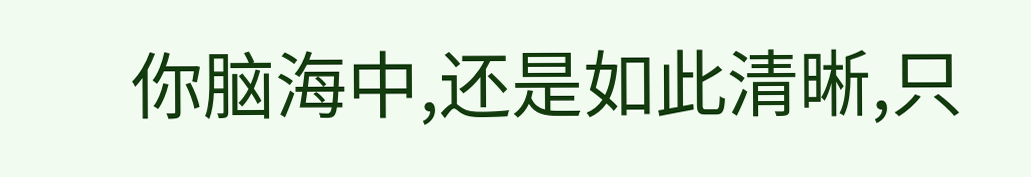你脑海中,还是如此清晰,只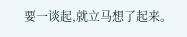要一谈起,就立马想了起来。